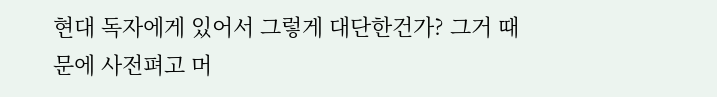현대 독자에게 있어서 그렇게 대단한건가? 그거 때문에 사전펴고 머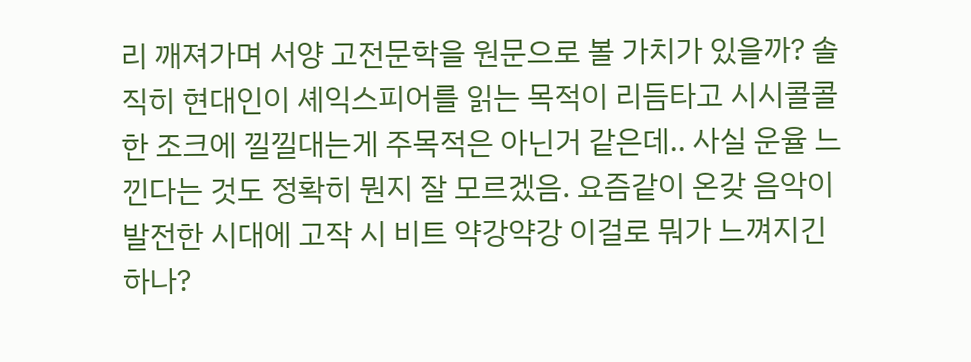리 깨져가며 서양 고전문학을 원문으로 볼 가치가 있을까? 솔직히 현대인이 셰익스피어를 읽는 목적이 리듬타고 시시콜콜한 조크에 낄낄대는게 주목적은 아닌거 같은데.. 사실 운율 느낀다는 것도 정확히 뭔지 잘 모르겠음. 요즘같이 온갖 음악이 발전한 시대에 고작 시 비트 약강약강 이걸로 뭐가 느껴지긴 하나?